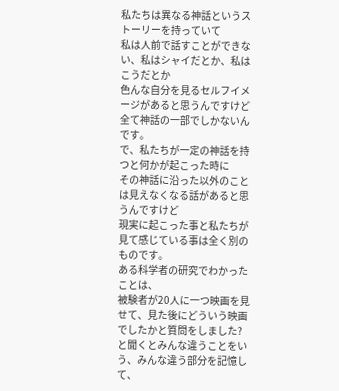私たちは異なる神話というストーリーを持っていて
私は人前で話すことができない、私はシャイだとか、私はこうだとか
色んな自分を見るセルフイメージがあると思うんですけど
全て神話の一部でしかないんです。
で、私たちが一定の神話を持つと何かが起こった時に
その神話に沿った以外のことは見えなくなる話があると思うんですけど
現実に起こった事と私たちが見て感じている事は全く別のものです。
ある科学者の研究でわかったことは、
被験者が20人に一つ映画を見せて、見た後にどういう映画でしたかと質問をしました?
と聞くとみんな違うことをいう、みんな違う部分を記憶して、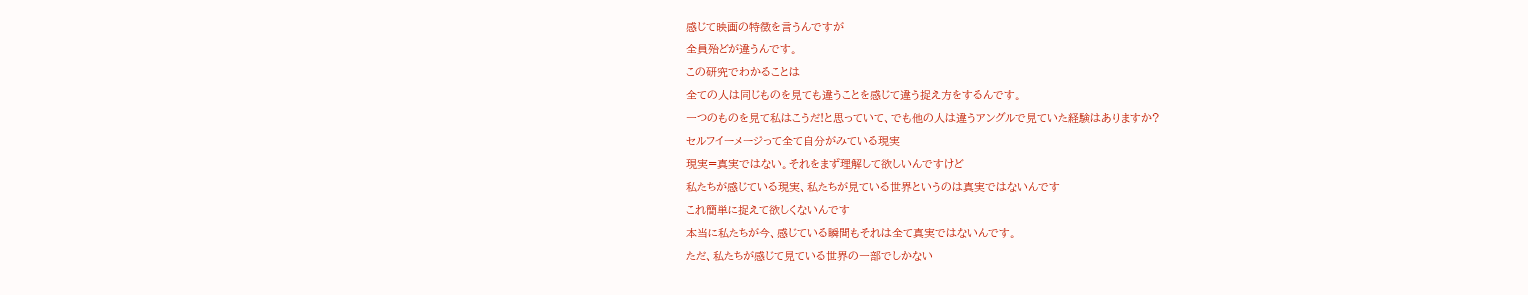感じて映画の特徴を言うんですが
全員殆どが違うんです。
この研究でわかることは
全ての人は同じものを見ても違うことを感じて違う捉え方をするんです。
一つのものを見て私はこうだ!と思っていて、でも他の人は違うアングルで見ていた経験はありますか?
セルフイーメージって全て自分がみている現実
現実=真実ではない。それをまず理解して欲しいんですけど
私たちが感じている現実、私たちが見ている世界というのは真実ではないんです
これ簡単に捉えて欲しくないんです
本当に私たちが今、感じている瞬間もそれは全て真実ではないんです。
ただ、私たちが感じて見ている世界の一部でしかない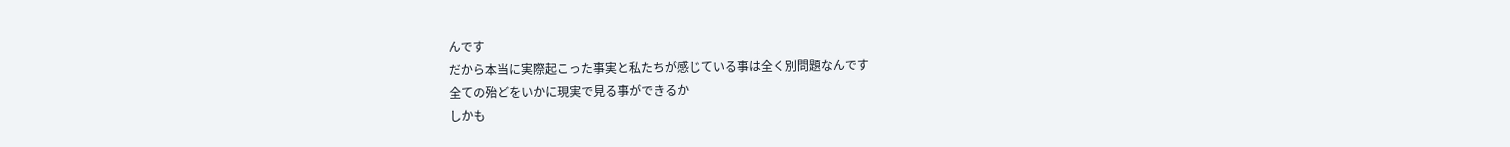んです
だから本当に実際起こった事実と私たちが感じている事は全く別問題なんです
全ての殆どをいかに現実で見る事ができるか
しかも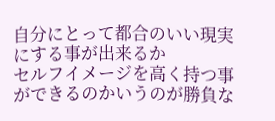自分にとって都合のいい現実にする事が出来るか
セルフイメージを高く持つ事ができるのかいうのが勝負な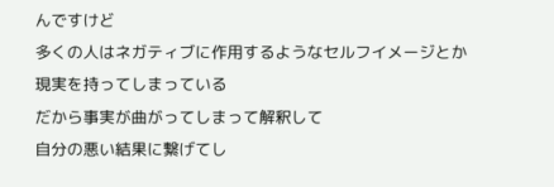んですけど
多くの人はネガティブに作用するようなセルフイメージとか現実を持ってしまっている
だから事実が曲がってしまって解釈して
自分の悪い結果に繋げてし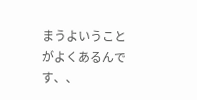まうよいうことがよくあるんです、、